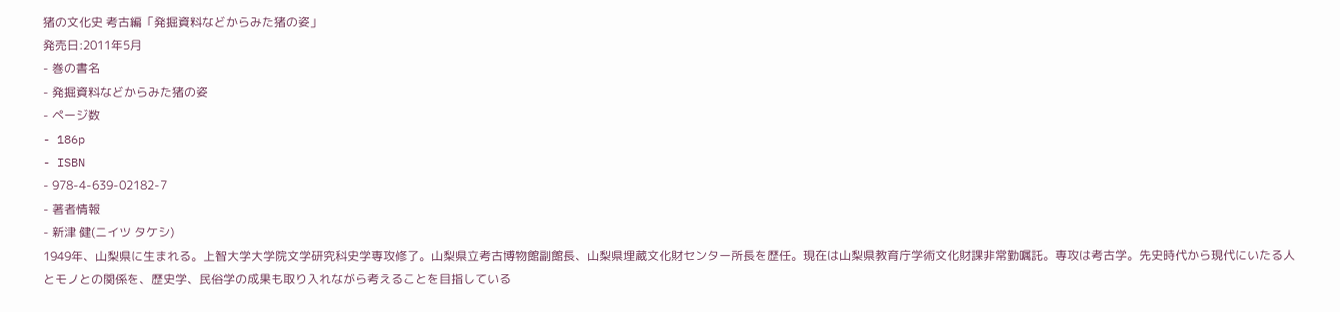猪の文化史 考古編「発掘資料などからみた猪の姿」
発売日:2011年5月
- 巻の書名
- 発掘資料などからみた猪の姿
- ページ数
- 186p
- ISBN
- 978-4-639-02182-7
- 著者情報
- 新津 健(ニイツ タケシ)
1949年、山梨県に生まれる。上智大学大学院文学研究科史学専攻修了。山梨県立考古博物館副館長、山梨県埋蔵文化財センター所長を歴任。現在は山梨県教育庁学術文化財課非常勤嘱託。専攻は考古学。先史時代から現代にいたる人とモノとの関係を、歴史学、民俗学の成果も取り入れながら考えることを目指している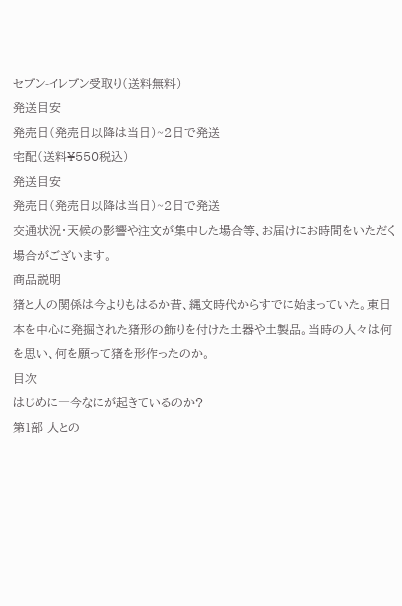セブン-イレブン受取り(送料無料)
発送目安
発売日(発売日以降は当日)~2日で発送
宅配(送料¥550税込)
発送目安
発売日(発売日以降は当日)~2日で発送
交通状況・天候の影響や注文が集中した場合等、お届けにお時間をいただく場合がございます。
商品説明
猪と人の関係は今よりもはるか昔、縄文時代からすでに始まっていた。東日本を中心に発掘された猪形の飾りを付けた土器や土製品。当時の人々は何を思い、何を願って猪を形作ったのか。
目次
はじめに―今なにが起きているのか?
第1部 人との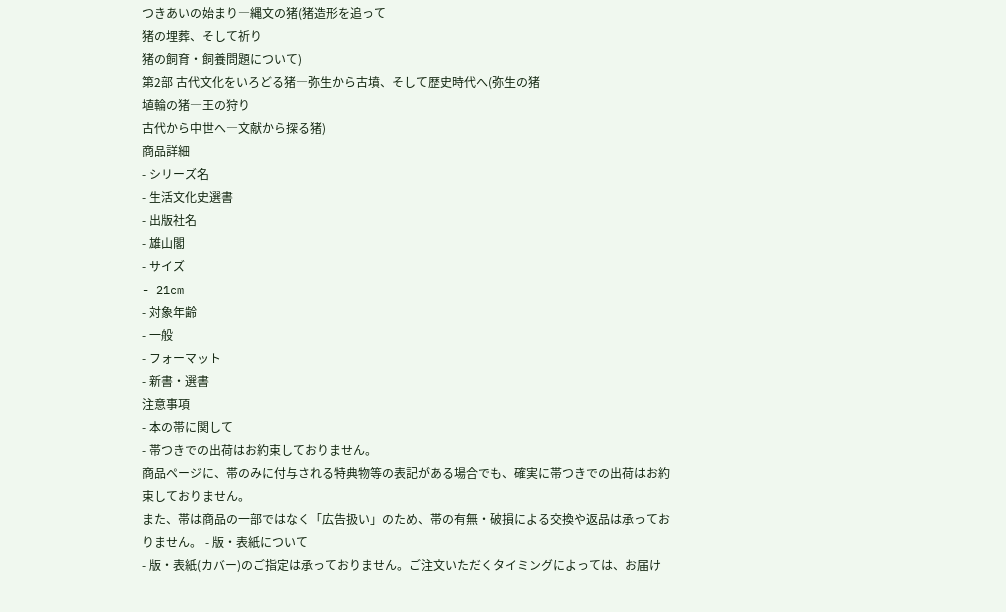つきあいの始まり―縄文の猪(猪造形を追って
猪の埋葬、そして祈り
猪の飼育・飼養問題について)
第2部 古代文化をいろどる猪―弥生から古墳、そして歴史時代へ(弥生の猪
埴輪の猪―王の狩り
古代から中世へ―文献から探る猪)
商品詳細
- シリーズ名
- 生活文化史選書
- 出版社名
- 雄山閣
- サイズ
- 21cm
- 対象年齢
- 一般
- フォーマット
- 新書・選書
注意事項
- 本の帯に関して
- 帯つきでの出荷はお約束しておりません。
商品ページに、帯のみに付与される特典物等の表記がある場合でも、確実に帯つきでの出荷はお約束しておりません。
また、帯は商品の一部ではなく「広告扱い」のため、帯の有無・破損による交換や返品は承っておりません。 - 版・表紙について
- 版・表紙(カバー)のご指定は承っておりません。ご注文いただくタイミングによっては、お届け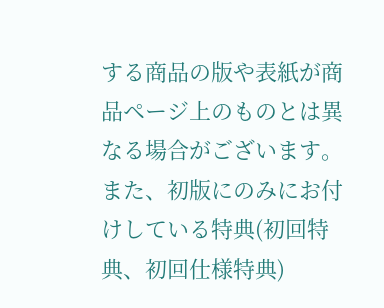する商品の版や表紙が商品ページ上のものとは異なる場合がございます。
また、初版にのみにお付けしている特典(初回特典、初回仕様特典)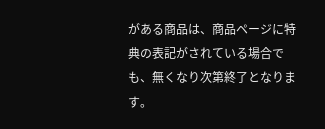がある商品は、商品ページに特典の表記がされている場合でも、無くなり次第終了となります。